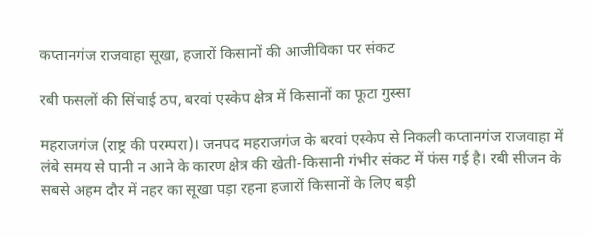कप्तानगंज राजवाहा सूखा, हजारों किसानों की आजीविका पर संकट

रबी फसलों की सिंचाई ठप, बरवां एस्केप क्षेत्र में किसानों का फूटा गुस्सा

महराजगंज (राष्ट्र की परम्परा)। जनपद महराजगंज के बरवां एस्केप से निकली कप्तानगंज राजवाहा में लंबे समय से पानी न आने के कारण क्षेत्र की खेती-किसानी गंभीर संकट में फंस गई है। रबी सीजन के सबसे अहम दौर में नहर का सूखा पड़ा रहना हजारों किसानों के लिए बड़ी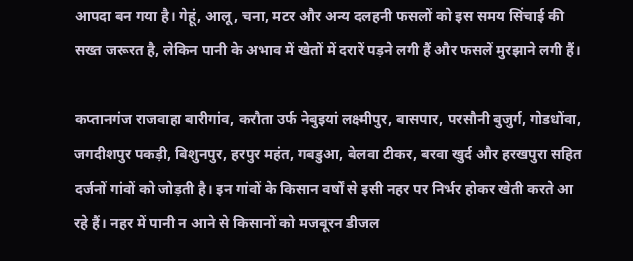आपदा बन गया है। गेहूं, आलू, चना, मटर और अन्य दलहनी फसलों को इस समय सिंचाई की सख्त जरूरत है, लेकिन पानी के अभाव में खेतों में दरारें पड़ने लगी हैं और फसलें मुरझाने लगी हैं।

कप्तानगंज राजवाहा बारीगांव, करौता उर्फ नेबुइयां लक्ष्मीपुर, बासपार, परसौनी बुजुर्ग, गोडधोंवा, जगदीशपुर पकड़ी, बिशुनपुर, हरपुर महंत, गबडुआ, बेलवा टीकर, बरवा खुर्द और हरखपुरा सहित दर्जनों गांवों को जोड़ती है। इन गांवों के किसान वर्षों से इसी नहर पर निर्भर होकर खेती करते आ रहे हैं। नहर में पानी न आने से किसानों को मजबूरन डीजल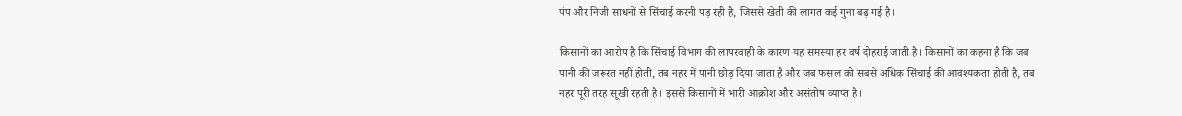पंप और निजी साधनों से सिंचाई करनी पड़ रही है, जिससे खेती की लागत कई गुना बढ़ गई है।

किसानों का आरोप है कि सिंचाई विभाग की लापरवाही के कारण यह समस्या हर वर्ष दोहराई जाती है। किसानों का कहना है कि जब पानी की जरूरत नहीं होती, तब नहर में पानी छोड़ दिया जाता है और जब फसल को सबसे अधिक सिंचाई की आवश्यकता होती है, तब नहर पूरी तरह सूखी रहती है। इससे किसानों में भारी आक्रोश और असंतोष व्याप्त है।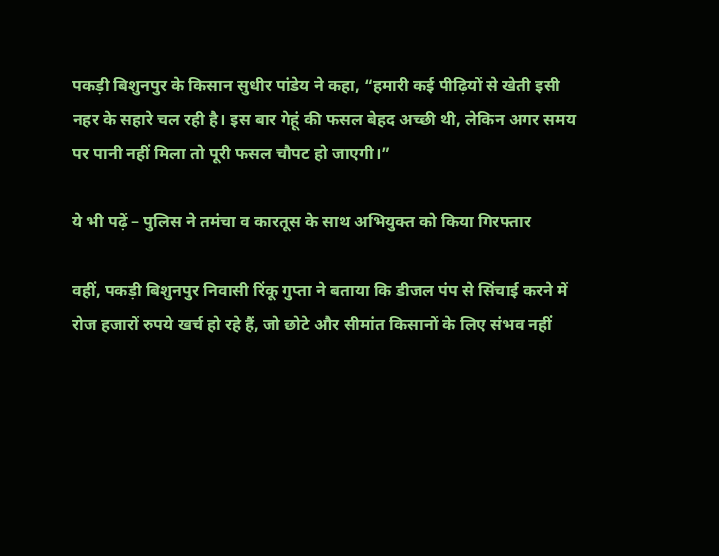पकड़ी बिशुनपुर के किसान सुधीर पांडेय ने कहा, “हमारी कई पीढ़ियों से खेती इसी नहर के सहारे चल रही है। इस बार गेहूं की फसल बेहद अच्छी थी, लेकिन अगर समय पर पानी नहीं मिला तो पूरी फसल चौपट हो जाएगी।”

ये भी पढ़ें – पुलिस ने तमंचा व कारतूस के साथ अभियुक्त को किया गिरफ्तार

वहीं, पकड़ी बिशुनपुर निवासी रिंकू गुप्ता ने बताया कि डीजल पंप से सिंचाई करने में रोज हजारों रुपये खर्च हो रहे हैं, जो छोटे और सीमांत किसानों के लिए संभव नहीं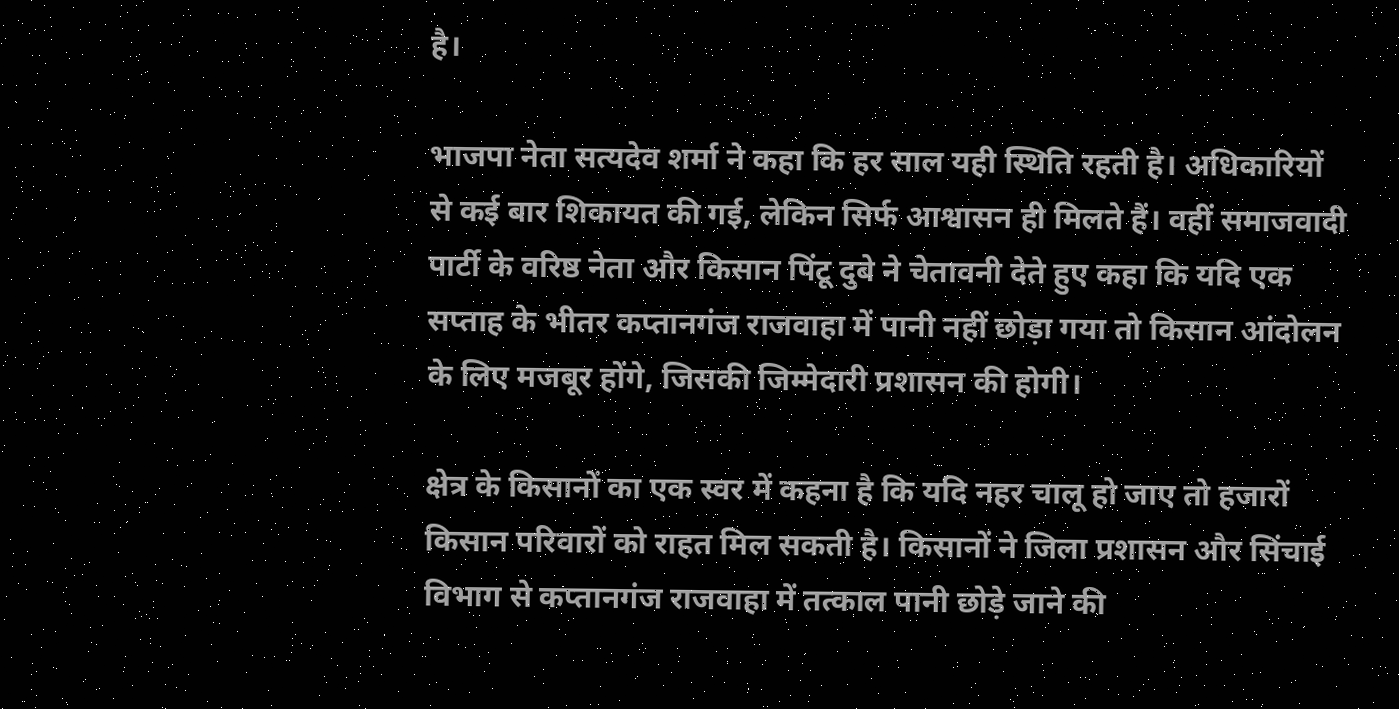है।

भाजपा नेता सत्यदेव शर्मा ने कहा कि हर साल यही स्थिति रहती है। अधिकारियों से कई बार शिकायत की गई, लेकिन सिर्फ आश्वासन ही मिलते हैं। वहीं समाजवादी पार्टी के वरिष्ठ नेता और किसान पिंटू दुबे ने चेतावनी देते हुए कहा कि यदि एक सप्ताह के भीतर कप्तानगंज राजवाहा में पानी नहीं छोड़ा गया तो किसान आंदोलन के लिए मजबूर होंगे, जिसकी जिम्मेदारी प्रशासन की होगी।

क्षेत्र के किसानों का एक स्वर में कहना है कि यदि नहर चालू हो जाए तो हजारों किसान परिवारों को राहत मिल सकती है। किसानों ने जिला प्रशासन और सिंचाई विभाग से कप्तानगंज राजवाहा में तत्काल पानी छोड़े जाने की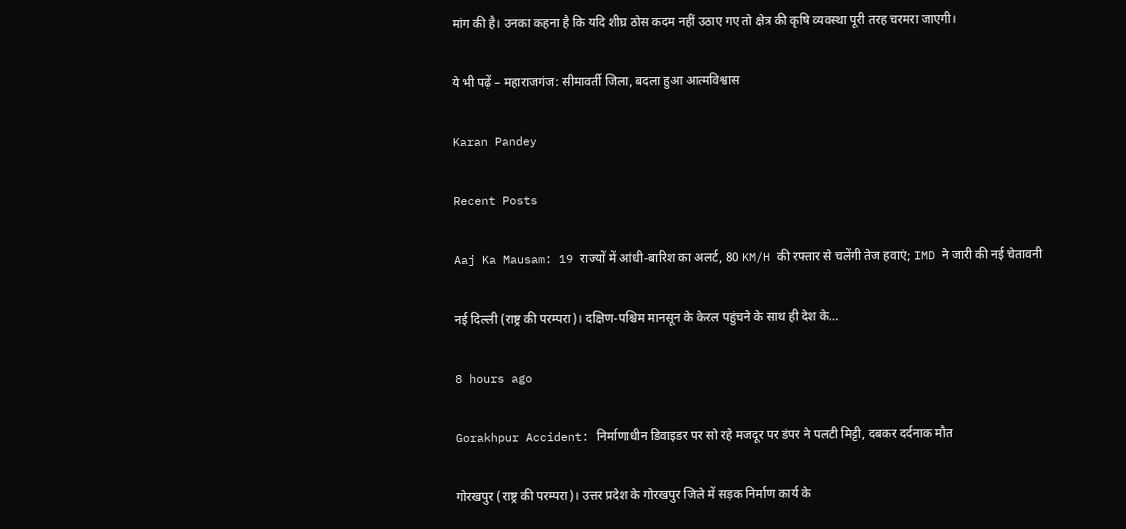मांग की है। उनका कहना है कि यदि शीघ्र ठोस कदम नहीं उठाए गए तो क्षेत्र की कृषि व्यवस्था पूरी तरह चरमरा जाएगी।

ये भी पढ़ें – महाराजगंज: सीमावर्ती जिला, बदला हुआ आत्मविश्वास

Karan Pandey

Recent Posts

Aaj Ka Mausam: 19 राज्यों में आंधी-बारिश का अलर्ट, 80 KM/H की रफ्तार से चलेंगी तेज हवाएं; IMD ने जारी की नई चेतावनी

नई दिल्ली (राष्ट्र की परम्परा)। दक्षिण-पश्चिम मानसून के केरल पहुंचने के साथ ही देश के…

8 hours ago

Gorakhpur Accident: निर्माणाधीन डिवाइडर पर सो रहे मजदूर पर डंपर ने पलटी मिट्टी, दबकर दर्दनाक मौत

गोरखपुर (राष्ट्र की परम्परा)। उत्तर प्रदेश के गोरखपुर जिले में सड़क निर्माण कार्य के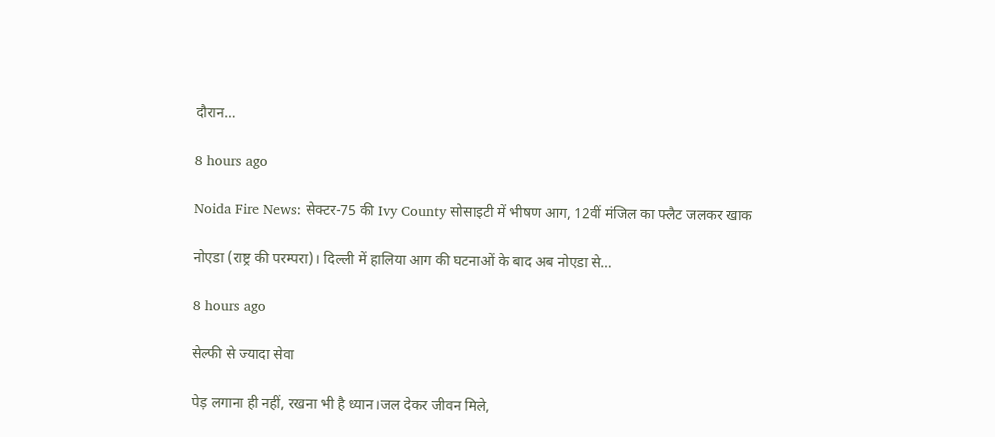दौरान…

8 hours ago

Noida Fire News: सेक्टर-75 की Ivy County सोसाइटी में भीषण आग, 12वीं मंजिल का फ्लैट जलकर खाक

नोएडा (राष्ट्र की परम्परा)। दिल्ली में हालिया आग की घटनाओं के बाद अब नोएडा से…

8 hours ago

सेल्फी से ज्यादा सेवा

पेड़ लगाना ही नहीं, रखना भी है ध्यान।जल देकर जीवन मिले,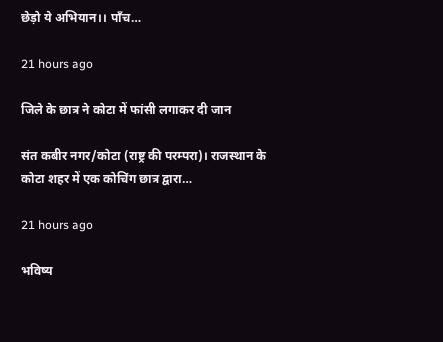छेड़ो ये अभियान।। पाँच…

21 hours ago

जिले के छात्र ने कोटा में फांसी लगाकर दी जान

संत कबीर नगर/कोटा (राष्ट्र की परम्परा)। राजस्थान के कोटा शहर में एक कोचिंग छात्र द्वारा…

21 hours ago

भविष्य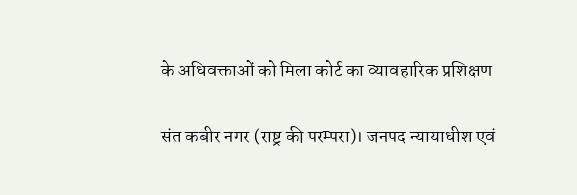के अधिवक्ताओं को मिला कोर्ट का व्यावहारिक प्रशिक्षण

संत कबीर नगर (राष्ट्र की परम्परा)। जनपद न्यायाधीश एवं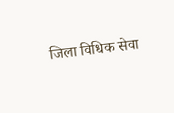जिला विधिक सेवा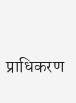प्राधिकरण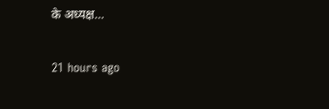के अध्यक्ष…

21 hours ago